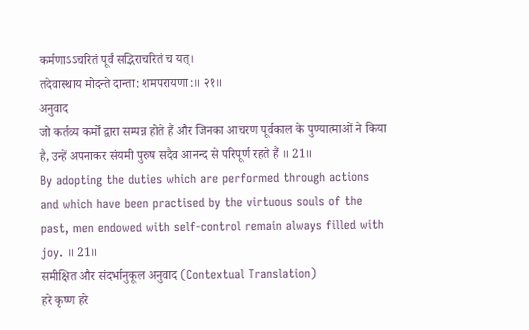कर्मणाऽऽचरितं पूर्वं सद्भिराचरितं च यत्।
तदेवास्थाय मोदन्ते दान्ता: शमपरायणा:॥ २१॥
अनुवाद
जो कर्तव्य कर्मों द्वारा सम्पन्न होते हैं और जिनका आचरण पूर्वकाल के पुण्यात्माओं ने किया है, उन्हें अपनाकर संयमी पुरुष सदैव आनन्द से परिपूर्ण रहते हैं ॥ 21॥
By adopting the duties which are performed through actions and which have been practised by the virtuous souls of the past, men endowed with self-control remain always filled with joy. ॥ 21॥
समीक्षित और संदर्भानुकूल अनुवाद (Contextual Translation)
हरे कृष्ण हरे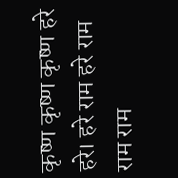कृष्ण कृष्ण कृष्ण हरे हरे। हरे राम हरे राम राम राम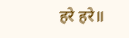हरे हरे॥